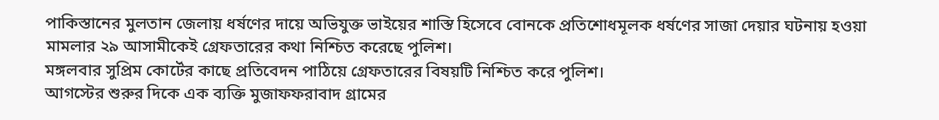পাকিস্তানের মুলতান জেলায় ধর্ষণের দায়ে অভিযুক্ত ভাইয়ের শাস্তি হিসেবে বোনকে প্রতিশোধমূলক ধর্ষণের সাজা দেয়ার ঘটনায় হওয়া মামলার ২৯ আসামীকেই গ্রেফতারের কথা নিশ্চিত করেছে পুলিশ।
মঙ্গলবার সুপ্রিম কোর্টের কাছে প্রতিবেদন পাঠিয়ে গ্রেফতারের বিষয়টি নিশ্চিত করে পুলিশ।
আগস্টের শুরুর দিকে এক ব্যক্তি মুজাফফরাবাদ গ্রামের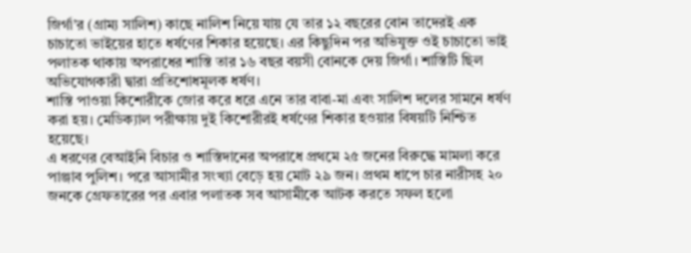জির্গা’র (গ্রাম্য সালিশ) কাছে নালিশ নিয়ে যায় যে তার ১২ বছরের বোন তাদেরই এক চাচাতো ভাইয়ের হাতে ধর্ষণের শিকার হয়েছে। এর কিছুদিন পর অভিযুক্ত ওই চাচাতো ভাই পলাতক থাকায় অপরাধের শাস্তি তার ১৬ বছর বয়সী বোনকে দেয় জির্গা। শাস্তিটি ছিল অভিযোগকারী দ্বারা প্রতিশোধমূলক ধর্ষণ।
শাস্তি পাওয়া কিশোরীকে জোর করে ধরে এনে তার বাবা-মা এবং সালিশ দলের সামনে ধর্ষণ করা হয়। মেডিক্যাল পরীক্ষায় দুই কিশোরীরই ধর্ষণের শিকার হওয়ার বিষয়টি নিশ্চিত হয়েছে।
এ ধরণের বেআইনি বিচার ও শাস্তিদানের অপরাধে প্রথমে ২৫ জনের বিরুদ্ধে মামলা করে পাঞ্জাব পুলিশ। পরে আসামীর সংখ্যা বেড়ে হয় মোট ২৯ জন। প্রথম ধাপে চার নারীসহ ২০ জনকে গ্রেফতারের পর এবার পলাতক সব আসামীকে আটক করতে সফল হলো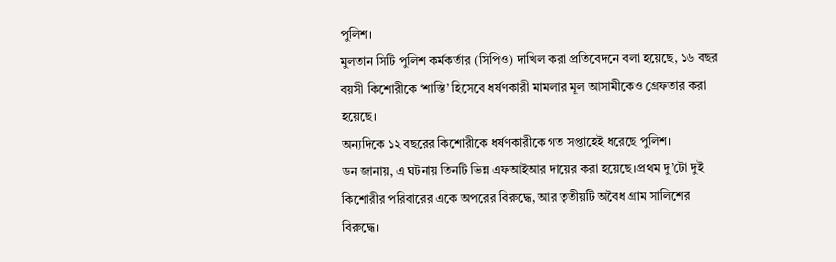পুলিশ।
মুলতান সিটি পুলিশ কর্মকর্তার (সিপিও) দাখিল করা প্রতিবেদনে বলা হয়েছে, ১৬ বছর বয়সী কিশোরীকে ‘শাস্তি’ হিসেবে ধর্ষণকারী মামলার মূল আসামীকেও গ্রেফতার করা হয়েছে।
অন্যদিকে ১২ বছরের কিশোরীকে ধর্ষণকারীকে গত সপ্তাহেই ধরেছে পুলিশ।
ডন জানায়, এ ঘটনায় তিনটি ভিন্ন এফআইআর দায়ের করা হয়েছে।প্রথম দু’টো দুই কিশোরীর পরিবারের একে অপরের বিরুদ্ধে, আর তৃতীয়টি অবৈধ গ্রাম সালিশের বিরুদ্ধে।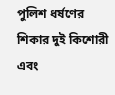পুলিশ ধর্ষণের শিকার দুই কিশোরী এবং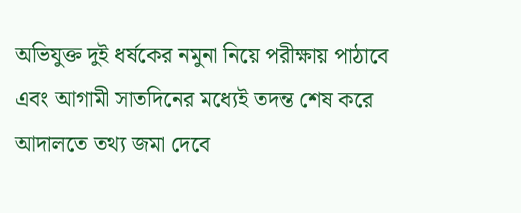অভিযুক্ত দুই ধর্ষকের নমুনা নিয়ে পরীক্ষায় পাঠাবে এবং আগামী সাতদিনের মধ্যেই তদন্ত শেষ করে আদালতে তথ্য জমা দেবে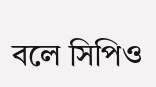বলে সিপিও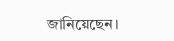জানিয়েছেন।